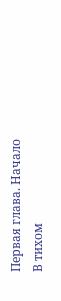Первая глава. Начало
В тихом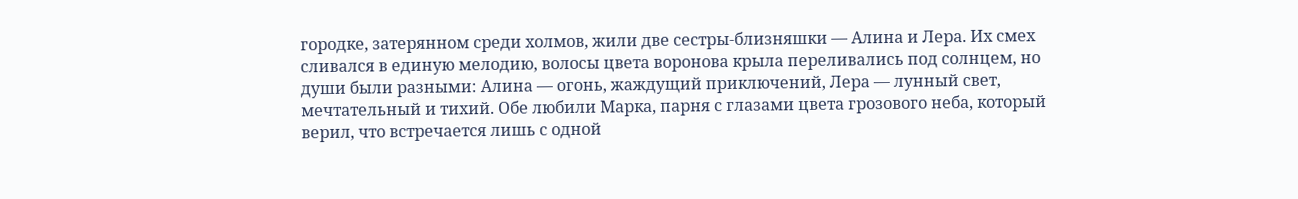городке, затерянном среди холмов, жили две сестры-близняшки — Алина и Лера. Их смех сливался в единую мелодию, волосы цвета воронова крыла переливались под солнцем, но души были разными: Алина — огонь, жаждущий приключений, Лера — лунный свет, мечтательный и тихий. Обе любили Марка, парня с глазами цвета грозового неба, который верил, что встречается лишь с одной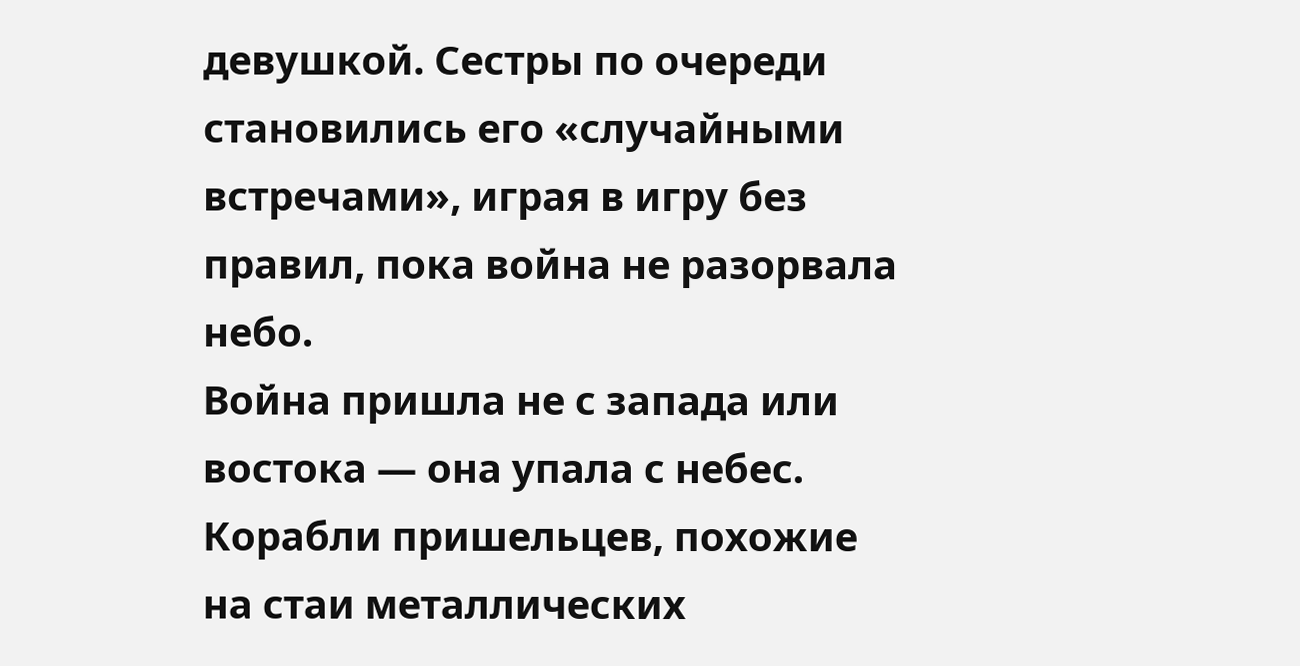девушкой. Сестры по очереди становились его «случайными встречами», играя в игру без правил, пока война не разорвала небо.
Война пришла не с запада или востока — она упала с небес. Корабли пришельцев, похожие на стаи металлических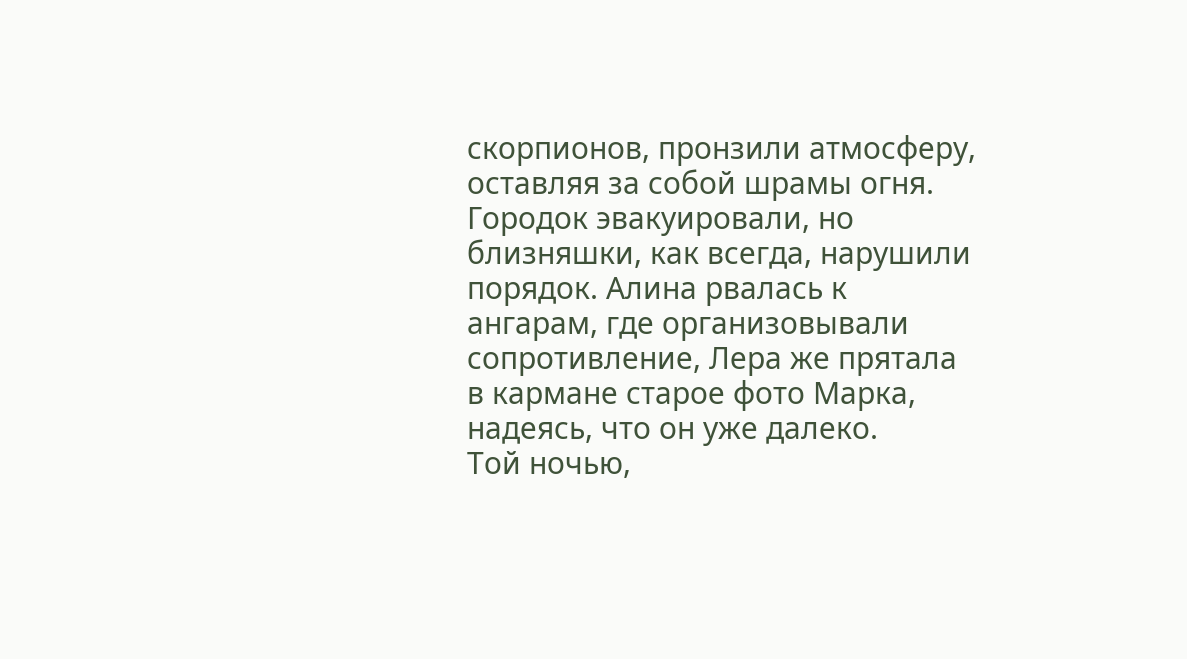скорпионов, пронзили атмосферу, оставляя за собой шрамы огня. Городок эвакуировали, но близняшки, как всегда, нарушили порядок. Алина рвалась к ангарам, где организовывали сопротивление, Лера же прятала в кармане старое фото Марка, надеясь, что он уже далеко.
Той ночью,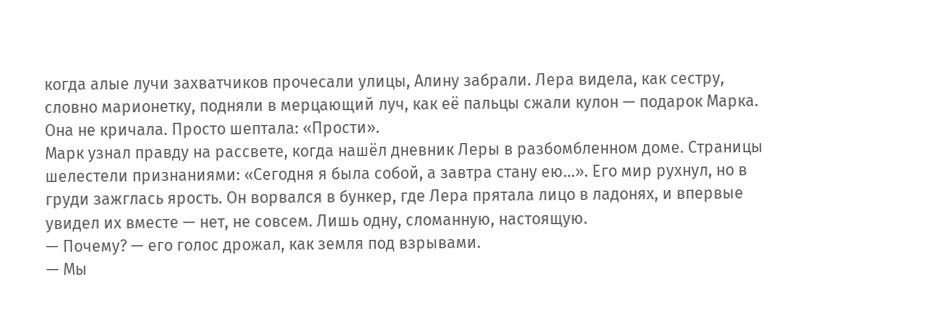когда алые лучи захватчиков прочесали улицы, Алину забрали. Лера видела, как сестру, словно марионетку, подняли в мерцающий луч, как её пальцы сжали кулон — подарок Марка. Она не кричала. Просто шептала: «Прости».
Марк узнал правду на рассвете, когда нашёл дневник Леры в разбомбленном доме. Страницы шелестели признаниями: «Сегодня я была собой, а завтра стану ею…». Его мир рухнул, но в груди зажглась ярость. Он ворвался в бункер, где Лера прятала лицо в ладонях, и впервые увидел их вместе — нет, не совсем. Лишь одну, сломанную, настоящую.
— Почему? — его голос дрожал, как земля под взрывами.
— Мы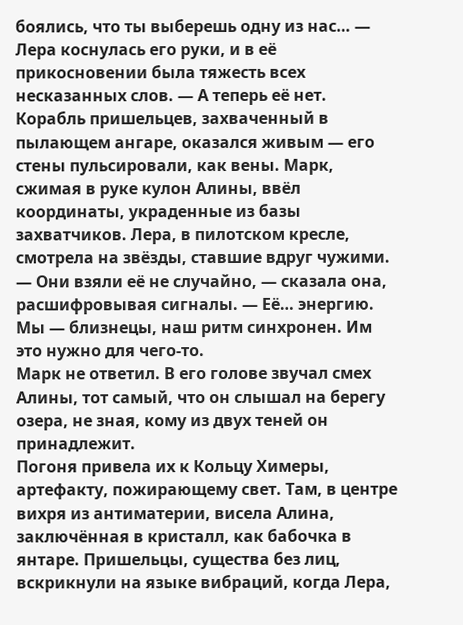боялись, что ты выберешь одну из нас… — Лера коснулась его руки, и в её прикосновении была тяжесть всех несказанных слов. — А теперь её нет.
Корабль пришельцев, захваченный в пылающем ангаре, оказался живым — его стены пульсировали, как вены. Марк, сжимая в руке кулон Алины, ввёл координаты, украденные из базы захватчиков. Лера, в пилотском кресле, смотрела на звёзды, ставшие вдруг чужими.
— Они взяли её не случайно, — сказала она, расшифровывая сигналы. — Её… энергию. Мы — близнецы, наш ритм синхронен. Им это нужно для чего-то.
Марк не ответил. В его голове звучал смех Алины, тот самый, что он слышал на берегу озера, не зная, кому из двух теней он принадлежит.
Погоня привела их к Кольцу Химеры, артефакту, пожирающему свет. Там, в центре вихря из антиматерии, висела Алина, заключённая в кристалл, как бабочка в янтаре. Пришельцы, существа без лиц, вскрикнули на языке вибраций, когда Лера,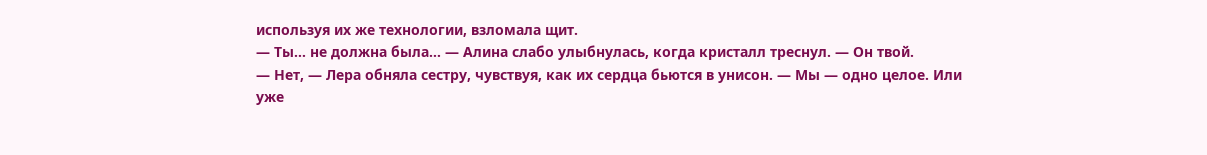используя их же технологии, взломала щит.
— Ты… не должна была… — Алина слабо улыбнулась, когда кристалл треснул. — Он твой.
— Нет, — Лера обняла сестру, чувствуя, как их сердца бьются в унисон. — Мы — одно целое. Или уже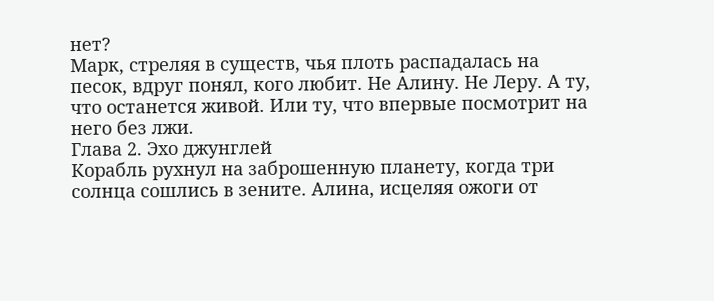нет?
Марк, стреляя в существ, чья плоть распадалась на песок, вдруг понял, кого любит. Не Алину. Не Леру. А ту, что останется живой. Или ту, что впервые посмотрит на него без лжи.
Глава 2. Эхо джунглей
Корабль рухнул на заброшенную планету, когда три солнца сошлись в зените. Алина, исцеляя ожоги от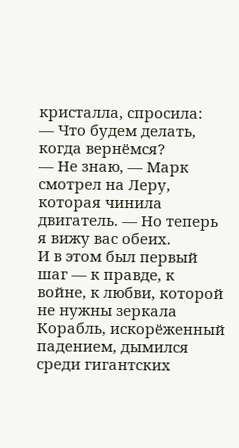кристалла, спросила:
— Что будем делать, когда вернёмся?
— Не знаю, — Марк смотрел на Леру, которая чинила двигатель. — Но теперь я вижу вас обеих.
И в этом был первый шаг — к правде, к войне, к любви, которой не нужны зеркала
Корабль, искорёженный падением, дымился среди гигантских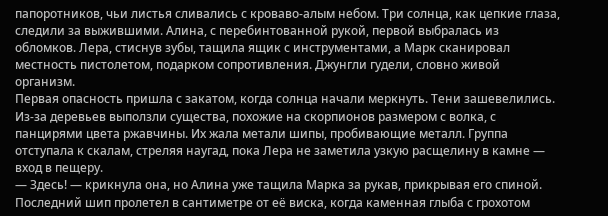папоротников, чьи листья сливались с кроваво-алым небом. Три солнца, как цепкие глаза, следили за выжившими. Алина, с перебинтованной рукой, первой выбралась из обломков. Лера, стиснув зубы, тащила ящик с инструментами, а Марк сканировал местность пистолетом, подарком сопротивления. Джунгли гудели, словно живой организм.
Первая опасность пришла с закатом, когда солнца начали меркнуть. Тени зашевелились. Из-за деревьев выползли существа, похожие на скорпионов размером с волка, с панцирями цвета ржавчины. Их жала метали шипы, пробивающие металл. Группа отступала к скалам, стреляя наугад, пока Лера не заметила узкую расщелину в камне — вход в пещеру.
— Здесь! — крикнула она, но Алина уже тащила Марка за рукав, прикрывая его спиной. Последний шип пролетел в сантиметре от её виска, когда каменная глыба с грохотом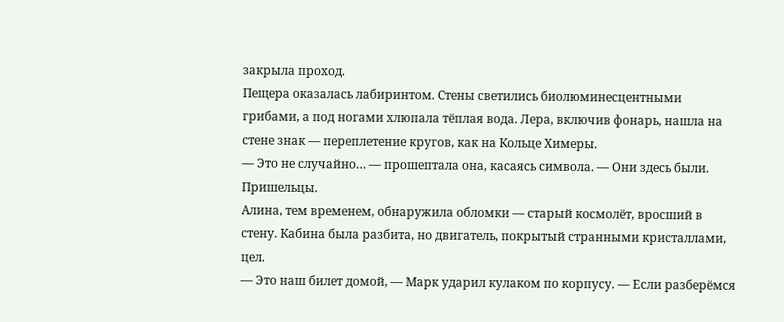закрыла проход.
Пещера оказалась лабиринтом. Стены светились биолюминесцентными грибами, а под ногами хлюпала тёплая вода. Лера, включив фонарь, нашла на стене знак — переплетение кругов, как на Кольце Химеры.
— Это не случайно… — прошептала она, касаясь символа. — Они здесь были. Пришельцы.
Алина, тем временем, обнаружила обломки — старый космолёт, вросший в стену. Кабина была разбита, но двигатель, покрытый странными кристаллами, цел.
— Это наш билет домой, — Марк ударил кулаком по корпусу. — Если разберёмся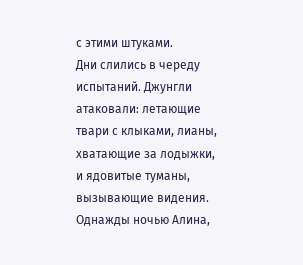с этими штуками.
Дни слились в череду испытаний. Джунгли атаковали: летающие твари с клыками, лианы, хватающие за лодыжки, и ядовитые туманы, вызывающие видения. Однажды ночью Алина,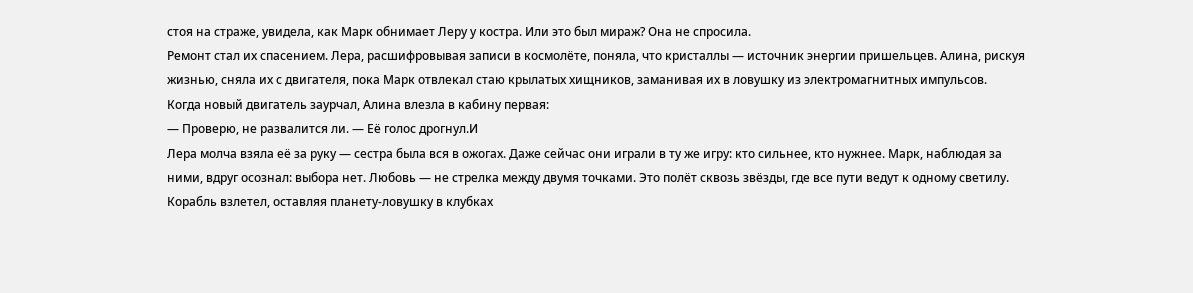стоя на страже, увидела, как Марк обнимает Леру у костра. Или это был мираж? Она не спросила.
Ремонт стал их спасением. Лера, расшифровывая записи в космолёте, поняла, что кристаллы — источник энергии пришельцев. Алина, рискуя жизнью, сняла их с двигателя, пока Марк отвлекал стаю крылатых хищников, заманивая их в ловушку из электромагнитных импульсов.
Когда новый двигатель заурчал, Алина влезла в кабину первая:
— Проверю, не развалится ли. — Её голос дрогнул.И
Лера молча взяла её за руку — сестра была вся в ожогах. Даже сейчас они играли в ту же игру: кто сильнее, кто нужнее. Марк, наблюдая за ними, вдруг осознал: выбора нет. Любовь — не стрелка между двумя точками. Это полёт сквозь звёзды, где все пути ведут к одному светилу.
Корабль взлетел, оставляя планету-ловушку в клубках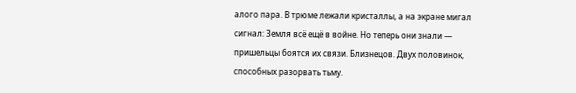алого пара. В трюме лежали кристаллы, а на экране мигал сигнал: Земля всё ещё в войне. Но теперь они знали — пришельцы боятся их связи. Близнецов. Двух половинок, способных разорвать тьму.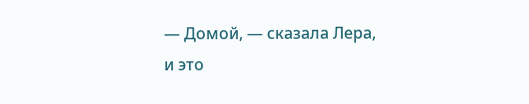— Домой, — сказала Лера, и это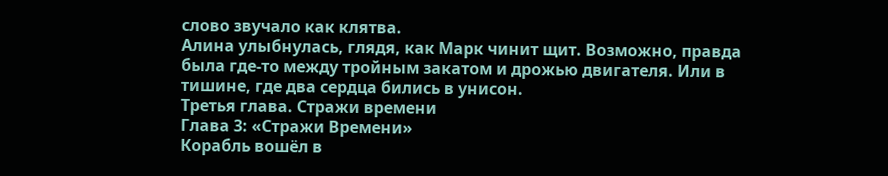слово звучало как клятва.
Алина улыбнулась, глядя, как Марк чинит щит. Возможно, правда была где-то между тройным закатом и дрожью двигателя. Или в тишине, где два сердца бились в унисон.
Третья глава. Стражи времени
Глава 3: «Стражи Времени»
Корабль вошёл в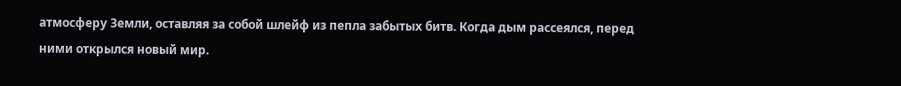атмосферу Земли, оставляя за собой шлейф из пепла забытых битв. Когда дым рассеялся, перед ними открылся новый мир.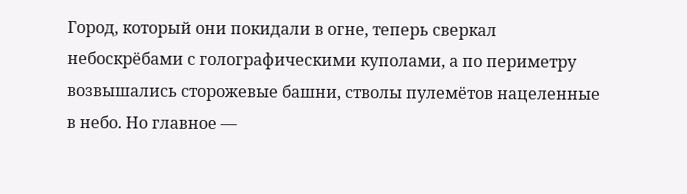Город, который они покидали в огне, теперь сверкал небоскрёбами с голографическими куполами, а по периметру возвышались сторожевые башни, стволы пулемётов нацеленные в небо. Но главное —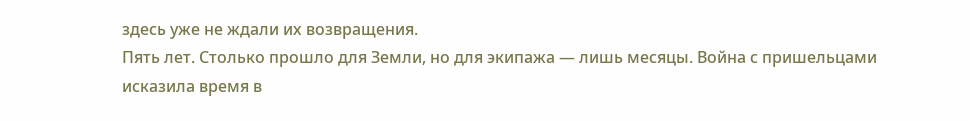здесь уже не ждали их возвращения.
Пять лет. Столько прошло для Земли, но для экипажа — лишь месяцы. Война с пришельцами исказила время в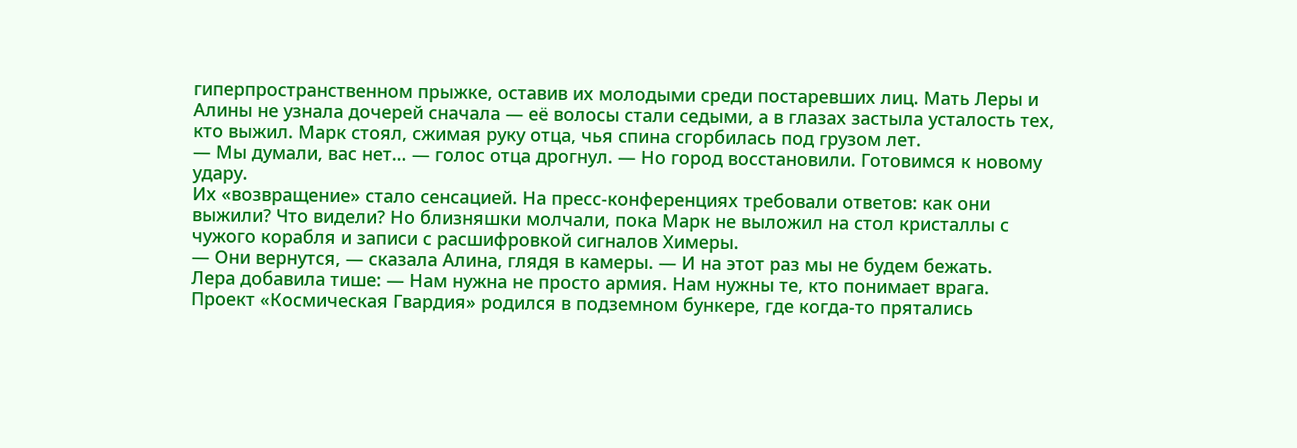гиперпространственном прыжке, оставив их молодыми среди постаревших лиц. Мать Леры и Алины не узнала дочерей сначала — её волосы стали седыми, а в глазах застыла усталость тех, кто выжил. Марк стоял, сжимая руку отца, чья спина сгорбилась под грузом лет.
— Мы думали, вас нет… — голос отца дрогнул. — Но город восстановили. Готовимся к новому удару.
Их «возвращение» стало сенсацией. На пресс-конференциях требовали ответов: как они выжили? Что видели? Но близняшки молчали, пока Марк не выложил на стол кристаллы с чужого корабля и записи с расшифровкой сигналов Химеры.
— Они вернутся, — сказала Алина, глядя в камеры. — И на этот раз мы не будем бежать.
Лера добавила тише: — Нам нужна не просто армия. Нам нужны те, кто понимает врага.
Проект «Космическая Гвардия» родился в подземном бункере, где когда-то прятались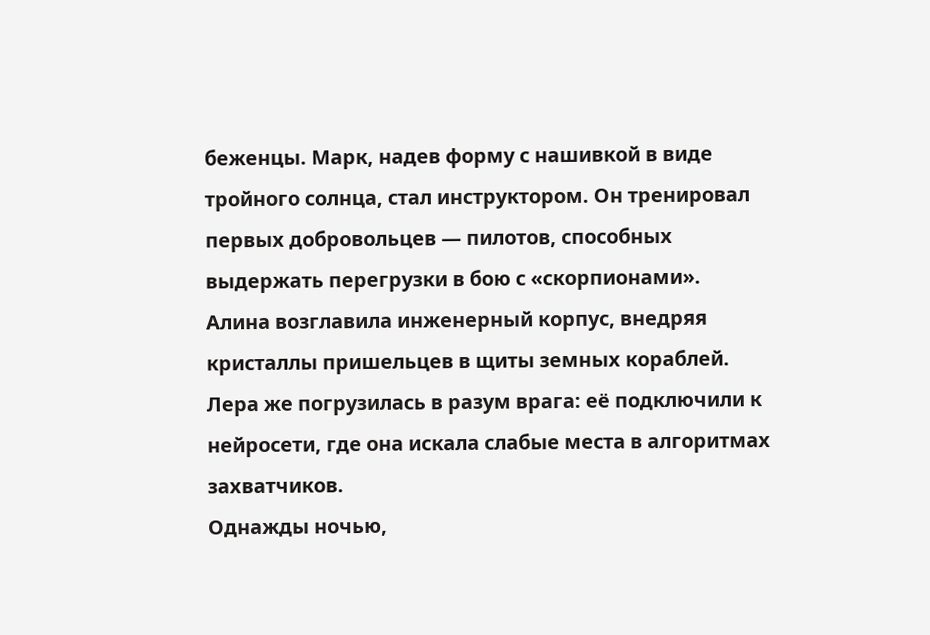беженцы. Марк, надев форму с нашивкой в виде тройного солнца, стал инструктором. Он тренировал первых добровольцев — пилотов, способных выдержать перегрузки в бою с «скорпионами».
Алина возглавила инженерный корпус, внедряя кристаллы пришельцев в щиты земных кораблей. Лера же погрузилась в разум врага: её подключили к нейросети, где она искала слабые места в алгоритмах захватчиков.
Однажды ночью,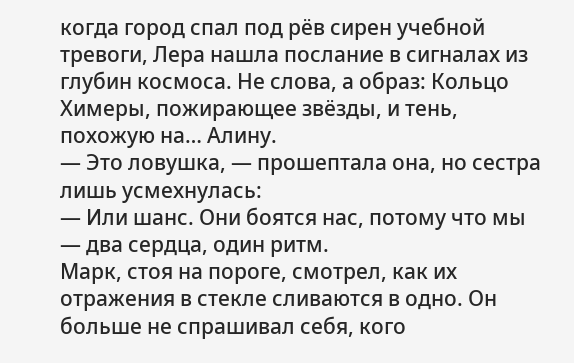когда город спал под рёв сирен учебной тревоги, Лера нашла послание в сигналах из глубин космоса. Не слова, а образ: Кольцо Химеры, пожирающее звёзды, и тень, похожую на… Алину.
— Это ловушка, — прошептала она, но сестра лишь усмехнулась:
— Или шанс. Они боятся нас, потому что мы — два сердца, один ритм.
Марк, стоя на пороге, смотрел, как их отражения в стекле сливаются в одно. Он больше не спрашивал себя, кого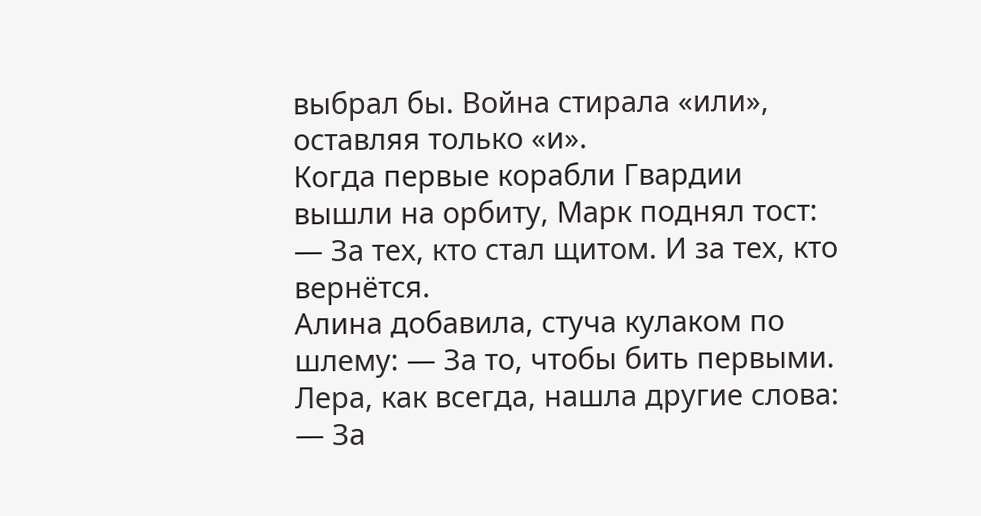выбрал бы. Война стирала «или», оставляя только «и».
Когда первые корабли Гвардии вышли на орбиту, Марк поднял тост:
— За тех, кто стал щитом. И за тех, кто вернётся.
Алина добавила, стуча кулаком по шлему: — За то, чтобы бить первыми.
Лера, как всегда, нашла другие слова: — За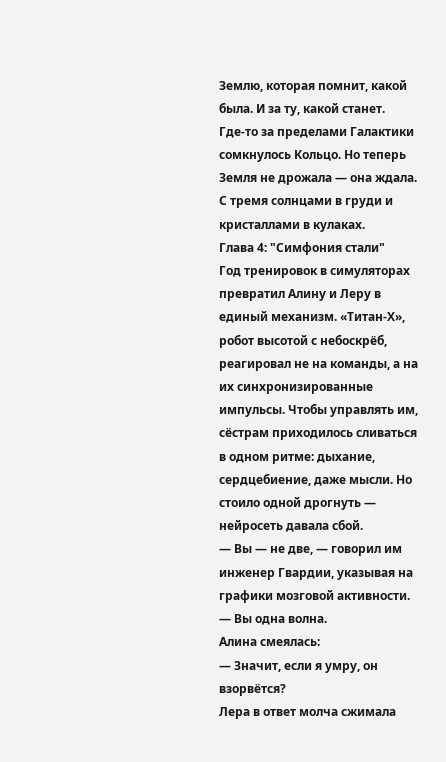Землю, которая помнит, какой была. И за ту, какой станет.
Где-то за пределами Галактики сомкнулось Кольцо. Но теперь Земля не дрожала — она ждала. С тремя солнцами в груди и кристаллами в кулаках.
Глава 4: "Симфония стали"
Год тренировок в симуляторах превратил Алину и Леру в единый механизм. «Титан-Х», робот высотой с небоскрёб, реагировал не на команды, а на их синхронизированные импульсы. Чтобы управлять им, сёстрам приходилось сливаться в одном ритме: дыхание, сердцебиение, даже мысли. Но стоило одной дрогнуть — нейросеть давала сбой.
— Вы — не две, — говорил им инженер Гвардии, указывая на графики мозговой активности. — Вы одна волна.
Алина смеялась:
— Значит, если я умру, он взорвётся?
Лера в ответ молча сжимала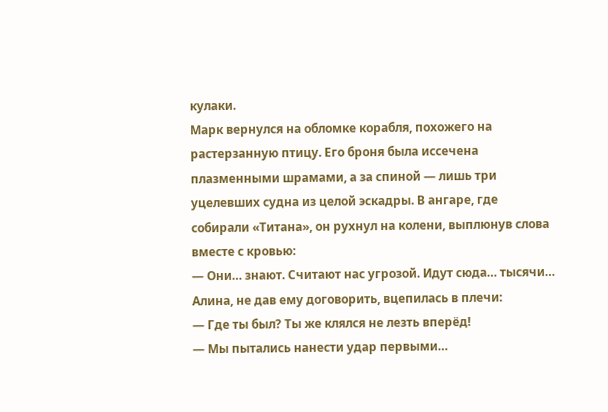кулаки.
Марк вернулся на обломке корабля, похожего на растерзанную птицу. Его броня была иссечена плазменными шрамами, а за спиной — лишь три уцелевших судна из целой эскадры. В ангаре, где собирали «Титана», он рухнул на колени, выплюнув слова вместе с кровью:
— Они… знают. Считают нас угрозой. Идут сюда… тысячи…
Алина, не дав ему договорить, вцепилась в плечи:
— Где ты был? Ты же клялся не лезть вперёд!
— Мы пытались нанести удар первыми…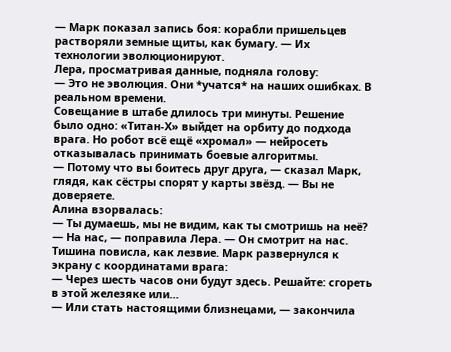— Марк показал запись боя: корабли пришельцев растворяли земные щиты, как бумагу. — Их технологии эволюционируют.
Лера, просматривая данные, подняла голову:
— Это не эволюция. Они *учатся* на наших ошибках. В реальном времени.
Совещание в штабе длилось три минуты. Решение было одно: «Титан-Х» выйдет на орбиту до подхода врага. Но робот всё ещё «хромал» — нейросеть отказывалась принимать боевые алгоритмы.
— Потому что вы боитесь друг друга, — сказал Марк, глядя, как сёстры спорят у карты звёзд. — Вы не доверяете.
Алина взорвалась:
— Ты думаешь, мы не видим, как ты смотришь на неё?
— На нас, — поправила Лера. — Он смотрит на нас.
Тишина повисла, как лезвие. Марк развернулся к экрану с координатами врага:
— Через шесть часов они будут здесь. Решайте: сгореть в этой железяке или…
— Или стать настоящими близнецами, — закончила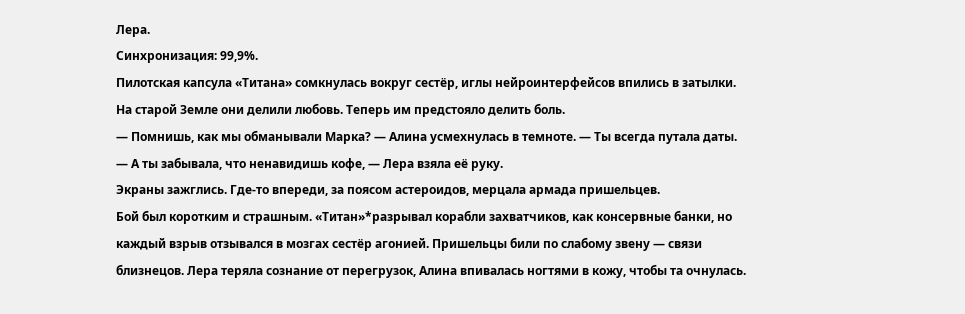Лера.
Синхронизация: 99,9%.
Пилотская капсула «Титана» сомкнулась вокруг сестёр, иглы нейроинтерфейсов впились в затылки. На старой Земле они делили любовь. Теперь им предстояло делить боль.
— Помнишь, как мы обманывали Марка? — Алина усмехнулась в темноте. — Ты всегда путала даты.
— А ты забывала, что ненавидишь кофе, — Лера взяла её руку.
Экраны зажглись. Где-то впереди, за поясом астероидов, мерцала армада пришельцев.
Бой был коротким и страшным. «Титан»*разрывал корабли захватчиков, как консервные банки, но каждый взрыв отзывался в мозгах сестёр агонией. Пришельцы били по слабому звену — связи близнецов. Лера теряла сознание от перегрузок, Алина впивалась ногтями в кожу, чтобы та очнулась.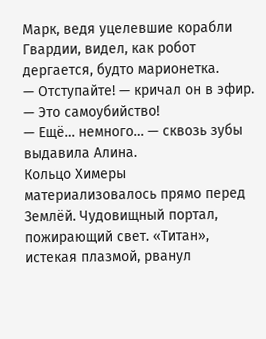Марк, ведя уцелевшие корабли Гвардии, видел, как робот дергается, будто марионетка.
— Отступайте! — кричал он в эфир. — Это самоубийство!
— Ещё… немного… — сквозь зубы выдавила Алина.
Кольцо Химеры материализовалось прямо перед Землёй. Чудовищный портал, пожирающий свет. «Титан», истекая плазмой, рванул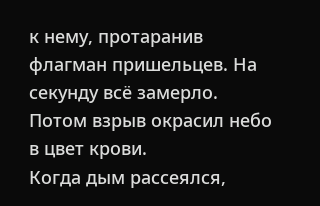к нему, протаранив флагман пришельцев. На секунду всё замерло. Потом взрыв окрасил небо в цвет крови.
Когда дым рассеялся,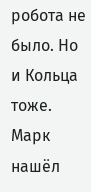робота не было. Но и Кольца тоже.
Марк нашёл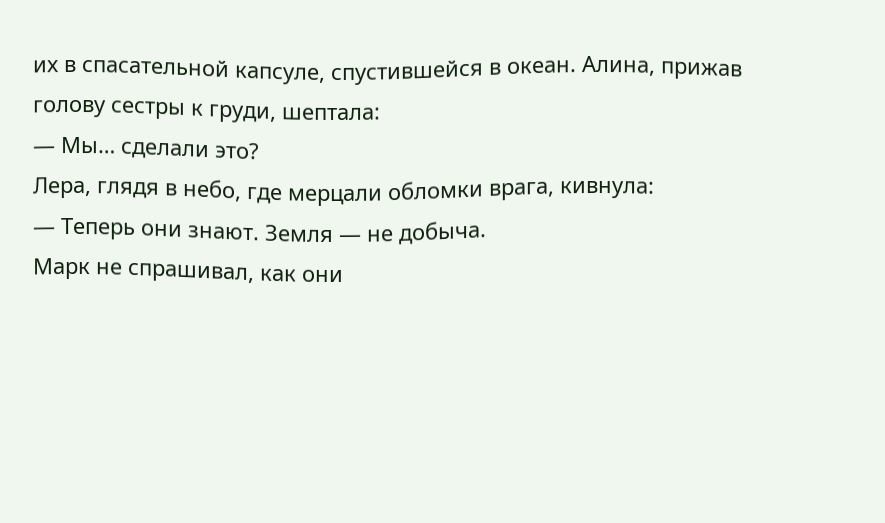их в спасательной капсуле, спустившейся в океан. Алина, прижав голову сестры к груди, шептала:
— Мы… сделали это?
Лера, глядя в небо, где мерцали обломки врага, кивнула:
— Теперь они знают. Земля — не добыча.
Марк не спрашивал, как они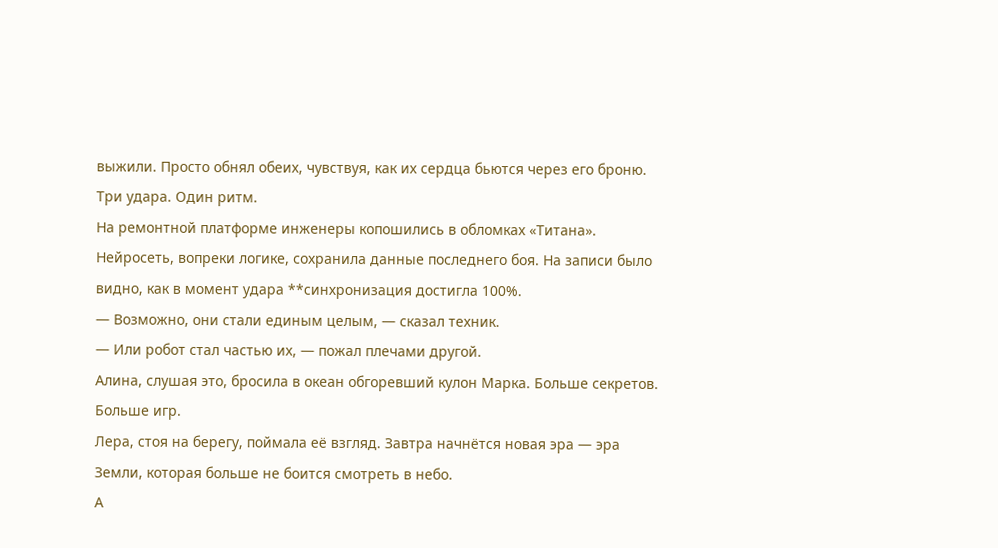выжили. Просто обнял обеих, чувствуя, как их сердца бьются через его броню. Три удара. Один ритм.
На ремонтной платформе инженеры копошились в обломках «Титана». Нейросеть, вопреки логике, сохранила данные последнего боя. На записи было видно, как в момент удара **синхронизация достигла 100%.
— Возможно, они стали единым целым, — сказал техник.
— Или робот стал частью их, — пожал плечами другой.
Алина, слушая это, бросила в океан обгоревший кулон Марка. Больше секретов. Больше игр.
Лера, стоя на берегу, поймала её взгляд. Завтра начнётся новая эра — эра Земли, которая больше не боится смотреть в небо.
А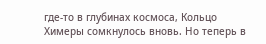где-то в глубинах космоса, Кольцо Химеры сомкнулось вновь. Но теперь в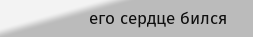его сердце бился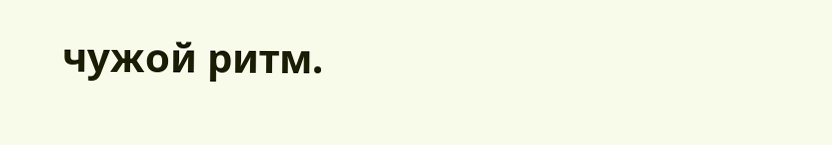чужой ритм.